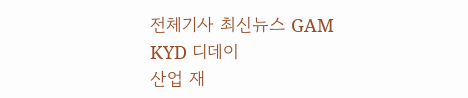전체기사 최신뉴스 GAM
KYD 디데이
산업 재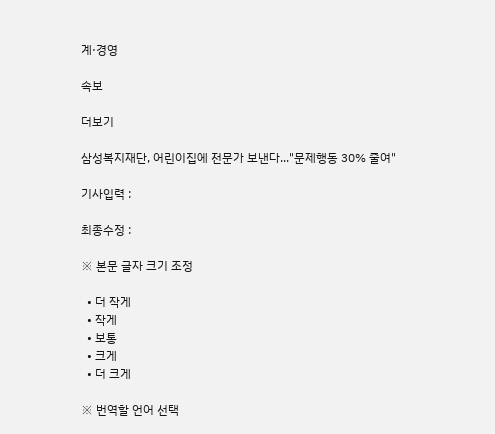계·경영

속보

더보기

삼성복지재단, 어린이집에 전문가 보낸다..."문제행동 30% 줄여"

기사입력 :

최종수정 :

※ 본문 글자 크기 조정

  • 더 작게
  • 작게
  • 보통
  • 크게
  • 더 크게

※ 번역할 언어 선택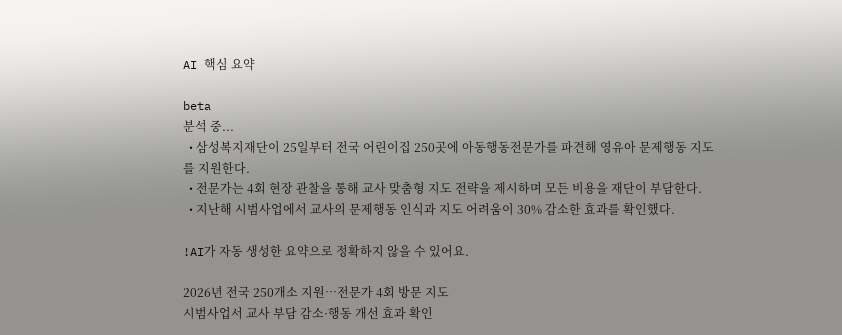AI 핵심 요약

beta
분석 중...
  • 삼성복지재단이 25일부터 전국 어린이집 250곳에 아동행동전문가를 파견해 영유아 문제행동 지도를 지원한다.
  • 전문가는 4회 현장 관찰을 통해 교사 맞춤형 지도 전략을 제시하며 모든 비용을 재단이 부담한다.
  • 지난해 시범사업에서 교사의 문제행동 인식과 지도 어려움이 30% 감소한 효과를 확인했다.

!AI가 자동 생성한 요약으로 정확하지 않을 수 있어요.

2026년 전국 250개소 지원…전문가 4회 방문 지도
시범사업서 교사 부담 감소·행동 개선 효과 확인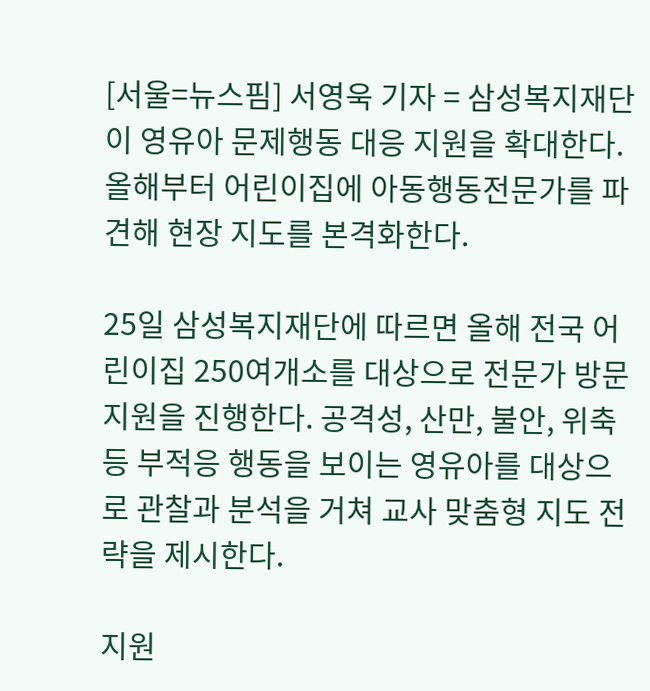[서울=뉴스핌] 서영욱 기자 = 삼성복지재단이 영유아 문제행동 대응 지원을 확대한다. 올해부터 어린이집에 아동행동전문가를 파견해 현장 지도를 본격화한다.

25일 삼성복지재단에 따르면 올해 전국 어린이집 250여개소를 대상으로 전문가 방문 지원을 진행한다. 공격성, 산만, 불안, 위축 등 부적응 행동을 보이는 영유아를 대상으로 관찰과 분석을 거쳐 교사 맞춤형 지도 전략을 제시한다.

지원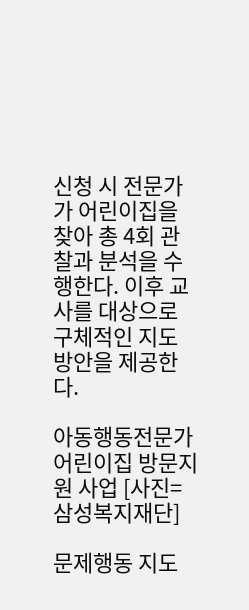신청 시 전문가가 어린이집을 찾아 총 4회 관찰과 분석을 수행한다. 이후 교사를 대상으로 구체적인 지도 방안을 제공한다.

아동행동전문가 어린이집 방문지원 사업 [사진=삼성복지재단]

문제행동 지도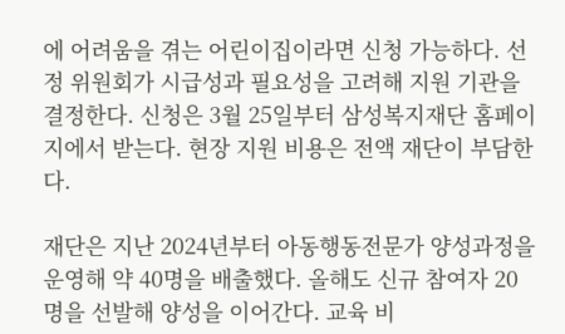에 어려움을 겪는 어린이집이라면 신청 가능하다. 선정 위원회가 시급성과 필요성을 고려해 지원 기관을 결정한다. 신청은 3월 25일부터 삼성복지재단 홈페이지에서 받는다. 현장 지원 비용은 전액 재단이 부담한다.

재단은 지난 2024년부터 아동행동전문가 양성과정을 운영해 약 40명을 배출했다. 올해도 신규 참여자 20명을 선발해 양성을 이어간다. 교육 비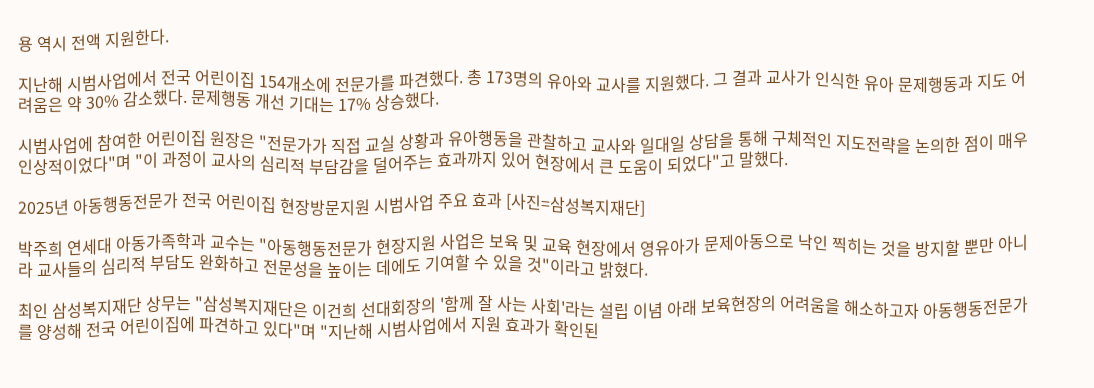용 역시 전액 지원한다.

지난해 시범사업에서 전국 어린이집 154개소에 전문가를 파견했다. 총 173명의 유아와 교사를 지원했다. 그 결과 교사가 인식한 유아 문제행동과 지도 어려움은 약 30% 감소했다. 문제행동 개선 기대는 17% 상승했다.

시범사업에 참여한 어린이집 원장은 "전문가가 직접 교실 상황과 유아행동을 관찰하고 교사와 일대일 상담을 통해 구체적인 지도전략을 논의한 점이 매우 인상적이었다"며 "이 과정이 교사의 심리적 부담감을 덜어주는 효과까지 있어 현장에서 큰 도움이 되었다"고 말했다.

2025년 아동행동전문가 전국 어린이집 현장방문지원 시범사업 주요 효과 [사진=삼성복지재단]

박주희 연세대 아동가족학과 교수는 "아동행동전문가 현장지원 사업은 보육 및 교육 현장에서 영유아가 문제아동으로 낙인 찍히는 것을 방지할 뿐만 아니라 교사들의 심리적 부담도 완화하고 전문성을 높이는 데에도 기여할 수 있을 것"이라고 밝혔다.

최인 삼성복지재단 상무는 "삼성복지재단은 이건희 선대회장의 '함께 잘 사는 사회'라는 설립 이념 아래 보육현장의 어려움을 해소하고자 아동행동전문가를 양성해 전국 어린이집에 파견하고 있다"며 "지난해 시범사업에서 지원 효과가 확인된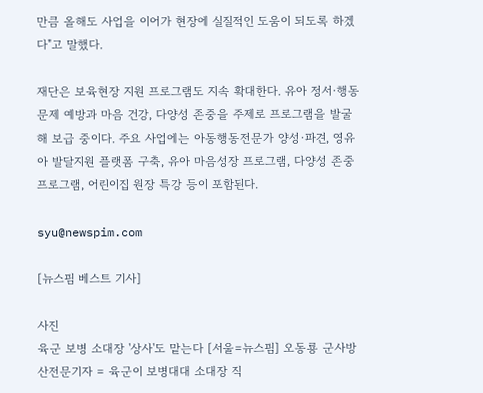만큼 올해도 사업을 이어가 현장에 실질적인 도움이 되도록 하겠다"고 말했다.

재단은 보육현장 지원 프로그램도 지속 확대한다. 유아 정서·행동 문제 예방과 마음 건강, 다양성 존중을 주제로 프로그램을 발굴해 보급 중이다. 주요 사업에는 아동행동전문가 양성·파견, 영유아 발달지원 플랫폼 구축, 유아 마음성장 프로그램, 다양성 존중 프로그램, 어린이집 원장 특강 등이 포함된다.

syu@newspim.com

[뉴스핌 베스트 기사]

사진
육군 보병 소대장 '상사'도 맡는다 [서울=뉴스핌] 오동룡 군사방산전문기자 = 육군이 보병대대 소대장 직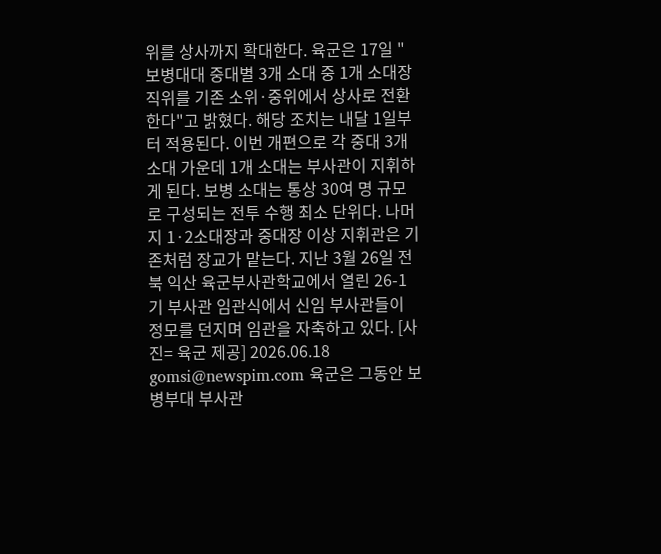위를 상사까지 확대한다. 육군은 17일 "보병대대 중대별 3개 소대 중 1개 소대장 직위를 기존 소위·중위에서 상사로 전환한다"고 밝혔다. 해당 조치는 내달 1일부터 적용된다. 이번 개편으로 각 중대 3개 소대 가운데 1개 소대는 부사관이 지휘하게 된다. 보병 소대는 통상 30여 명 규모로 구성되는 전투 수행 최소 단위다. 나머지 1·2소대장과 중대장 이상 지휘관은 기존처럼 장교가 맡는다. 지난 3월 26일 전북 익산 육군부사관학교에서 열린 26-1기 부사관 임관식에서 신임 부사관들이 정모를 던지며 임관을 자축하고 있다. [사진= 육군 제공] 2026.06.18 gomsi@newspim.com 육군은 그동안 보병부대 부사관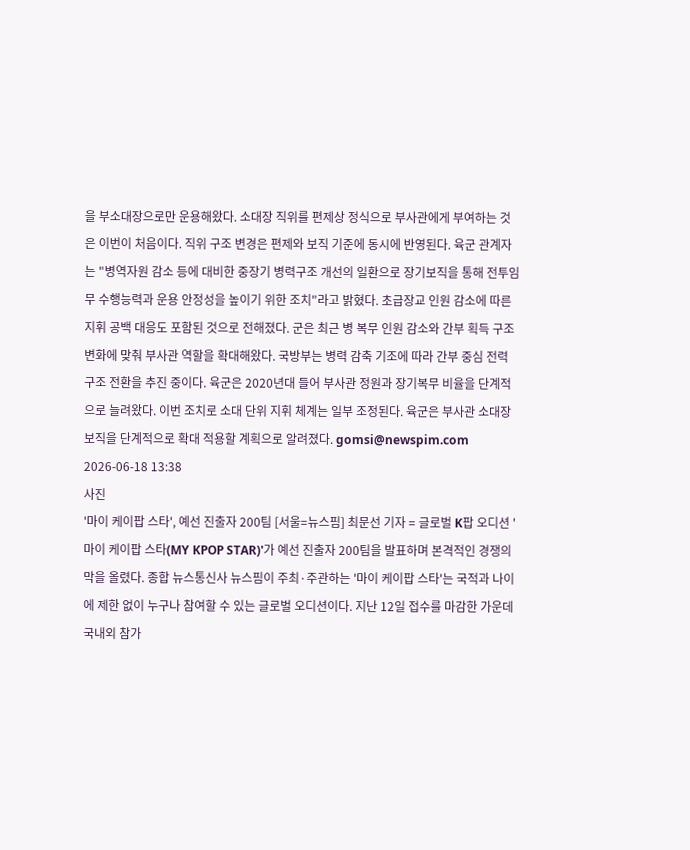을 부소대장으로만 운용해왔다. 소대장 직위를 편제상 정식으로 부사관에게 부여하는 것은 이번이 처음이다. 직위 구조 변경은 편제와 보직 기준에 동시에 반영된다. 육군 관계자는 "병역자원 감소 등에 대비한 중장기 병력구조 개선의 일환으로 장기보직을 통해 전투임무 수행능력과 운용 안정성을 높이기 위한 조치"라고 밝혔다. 초급장교 인원 감소에 따른 지휘 공백 대응도 포함된 것으로 전해졌다. 군은 최근 병 복무 인원 감소와 간부 획득 구조 변화에 맞춰 부사관 역할을 확대해왔다. 국방부는 병력 감축 기조에 따라 간부 중심 전력 구조 전환을 추진 중이다. 육군은 2020년대 들어 부사관 정원과 장기복무 비율을 단계적으로 늘려왔다. 이번 조치로 소대 단위 지휘 체계는 일부 조정된다. 육군은 부사관 소대장 보직을 단계적으로 확대 적용할 계획으로 알려졌다. gomsi@newspim.com 2026-06-18 13:38
사진
'마이 케이팝 스타', 예선 진출자 200팀 [서울=뉴스핌] 최문선 기자 = 글로벌 K팝 오디션 '마이 케이팝 스타(MY KPOP STAR)'가 예선 진출자 200팀을 발표하며 본격적인 경쟁의 막을 올렸다. 종합 뉴스통신사 뉴스핌이 주최·주관하는 '마이 케이팝 스타'는 국적과 나이에 제한 없이 누구나 참여할 수 있는 글로벌 오디션이다. 지난 12일 접수를 마감한 가운데 국내외 참가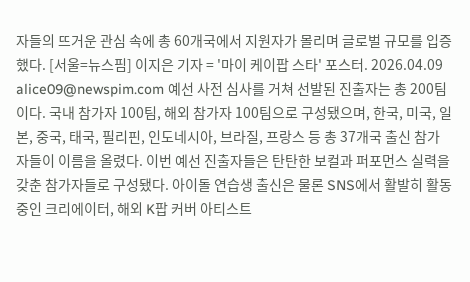자들의 뜨거운 관심 속에 총 60개국에서 지원자가 몰리며 글로벌 규모를 입증했다. [서울=뉴스핌] 이지은 기자 = '마이 케이팝 스타' 포스터. 2026.04.09 alice09@newspim.com 예선 사전 심사를 거쳐 선발된 진출자는 총 200팀이다. 국내 참가자 100팀, 해외 참가자 100팀으로 구성됐으며, 한국, 미국, 일본, 중국, 태국, 필리핀, 인도네시아, 브라질, 프랑스 등 총 37개국 출신 참가자들이 이름을 올렸다. 이번 예선 진출자들은 탄탄한 보컬과 퍼포먼스 실력을 갖춘 참가자들로 구성됐다. 아이돌 연습생 출신은 물론 SNS에서 활발히 활동 중인 크리에이터, 해외 K팝 커버 아티스트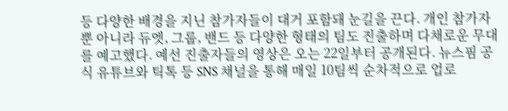등 다양한 배경을 지닌 참가자들이 대거 포함돼 눈길을 끈다. 개인 참가자뿐 아니라 듀엣, 그룹, 밴드 등 다양한 형태의 팀도 진출하며 다채로운 무대를 예고했다. 예선 진출자들의 영상은 오는 22일부터 공개된다. 뉴스핌 공식 유튜브와 틱톡 등 SNS 채널을 통해 매일 10팀씩 순차적으로 업로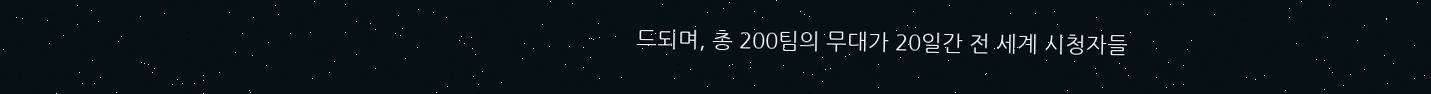드되며, 총 200팀의 무대가 20일간 전 세계 시청자들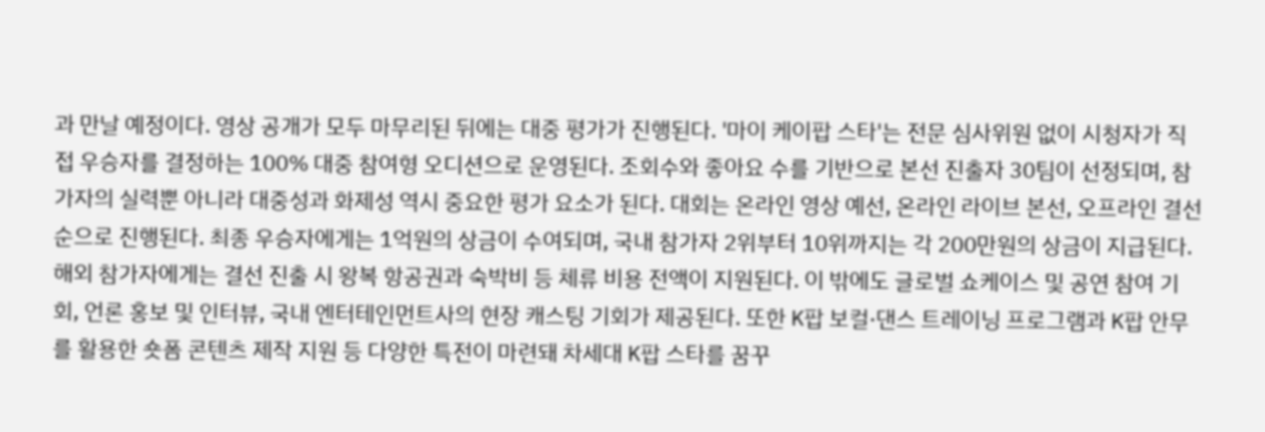과 만날 예정이다. 영상 공개가 모두 마무리된 뒤에는 대중 평가가 진행된다. '마이 케이팝 스타'는 전문 심사위원 없이 시청자가 직접 우승자를 결정하는 100% 대중 참여형 오디션으로 운영된다. 조회수와 좋아요 수를 기반으로 본선 진출자 30팀이 선정되며, 참가자의 실력뿐 아니라 대중성과 화제성 역시 중요한 평가 요소가 된다. 대회는 온라인 영상 예선, 온라인 라이브 본선, 오프라인 결선 순으로 진행된다. 최종 우승자에게는 1억원의 상금이 수여되며, 국내 참가자 2위부터 10위까지는 각 200만원의 상금이 지급된다. 해외 참가자에게는 결선 진출 시 왕복 항공권과 숙박비 등 체류 비용 전액이 지원된다. 이 밖에도 글로벌 쇼케이스 및 공연 참여 기회, 언론 홍보 및 인터뷰, 국내 엔터테인먼트사의 현장 캐스팅 기회가 제공된다. 또한 K팝 보컬·댄스 트레이닝 프로그램과 K팝 안무를 활용한 숏폼 콘텐츠 제작 지원 등 다양한 특전이 마련돼 차세대 K팝 스타를 꿈꾸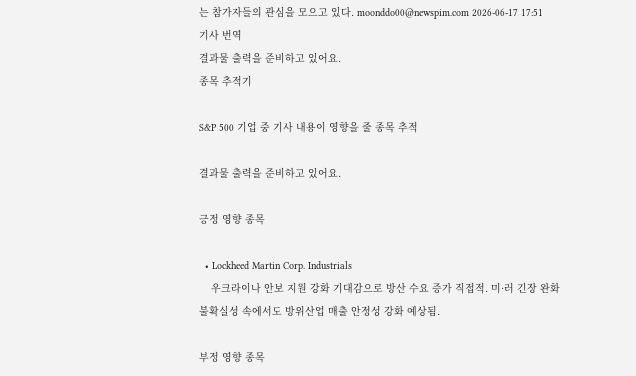는 참가자들의 관심을 모으고 있다. moonddo00@newspim.com 2026-06-17 17:51
기사 번역
결과물 출력을 준비하고 있어요.
종목 추적기

S&P 500 기업 중 기사 내용이 영향을 줄 종목 추적

결과물 출력을 준비하고 있어요.

긍정 영향 종목

  • Lockheed Martin Corp. Industrials
    우크라이나 안보 지원 강화 기대감으로 방산 수요 증가 직접적. 미·러 긴장 완화 불확실성 속에서도 방위산업 매출 안정성 강화 예상됨.

부정 영향 종목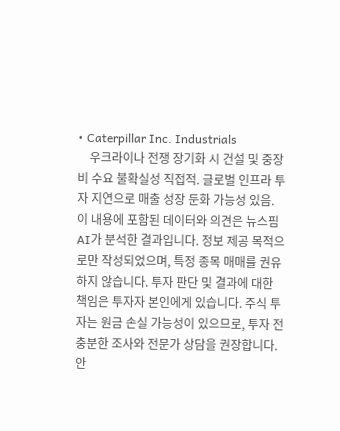• Caterpillar Inc. Industrials
    우크라이나 전쟁 장기화 시 건설 및 중장비 수요 불확실성 직접적. 글로벌 인프라 투자 지연으로 매출 성장 둔화 가능성 있음.
이 내용에 포함된 데이터와 의견은 뉴스핌 AI가 분석한 결과입니다. 정보 제공 목적으로만 작성되었으며, 특정 종목 매매를 권유하지 않습니다. 투자 판단 및 결과에 대한 책임은 투자자 본인에게 있습니다. 주식 투자는 원금 손실 가능성이 있으므로, 투자 전 충분한 조사와 전문가 상담을 권장합니다.
안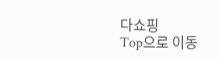다쇼핑
Top으로 이동